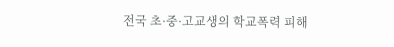전국 초·중·고교생의 학교폭력 피해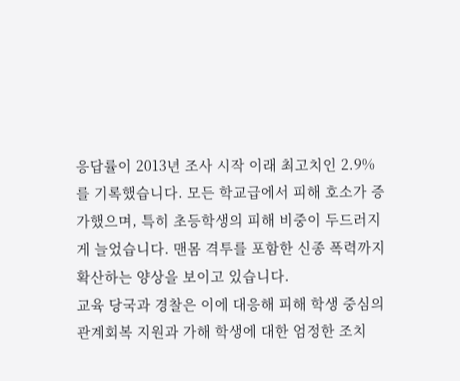응답률이 2013년 조사 시작 이래 최고치인 2.9%를 기록했습니다. 모든 학교급에서 피해 호소가 증가했으며, 특히 초등학생의 피해 비중이 두드러지게 늘었습니다. 맨몸 격투를 포함한 신종 폭력까지 확산하는 양상을 보이고 있습니다.
교육 당국과 경찰은 이에 대응해 피해 학생 중심의 관계회복 지원과 가해 학생에 대한 엄정한 조치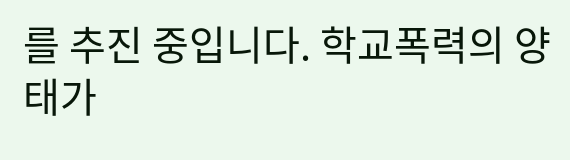를 추진 중입니다. 학교폭력의 양태가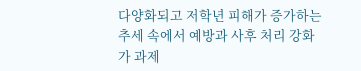다양화되고 저학년 피해가 증가하는 추세 속에서 예방과 사후 처리 강화가 과제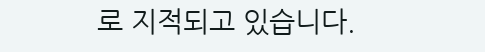로 지적되고 있습니다.